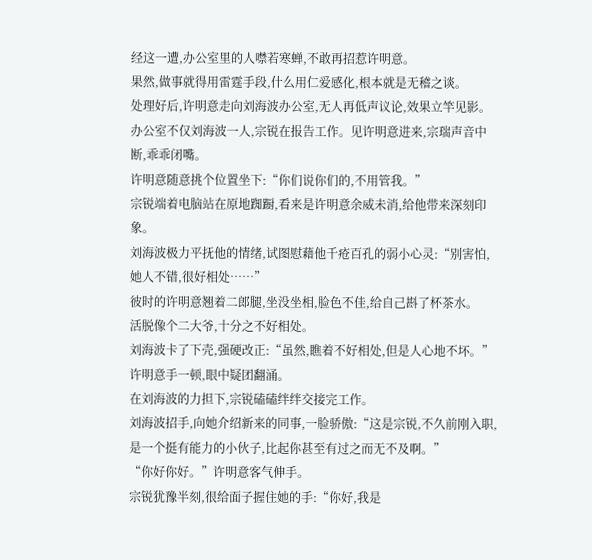经这一遭,办公室里的人噤若寒蝉,不敢再招惹许明意。
果然,做事就得用雷霆手段,什么用仁爱感化,根本就是无稽之谈。
处理好后,许明意走向刘海波办公室,无人再低声议论,效果立竿见影。
办公室不仅刘海波一人,宗锐在报告工作。见许明意进来,宗瑞声音中断,乖乖闭嘴。
许明意随意挑个位置坐下:“你们说你们的,不用管我。”
宗锐端着电脑站在原地踟蹰,看来是许明意余威未消,给他带来深刻印象。
刘海波极力平抚他的情绪,试图慰藉他千疮百孔的弱小心灵:“别害怕,她人不错,很好相处……”
彼时的许明意翘着二郎腿,坐没坐相,脸色不佳,给自己斟了杯茶水。
活脱像个二大爷,十分之不好相处。
刘海波卡了下壳,强硬改正:“虽然,瞧着不好相处,但是人心地不坏。”
许明意手一顿,眼中疑团翻涌。
在刘海波的力担下,宗锐磕磕绊绊交接完工作。
刘海波招手,向她介绍新来的同事,一脸骄傲:“这是宗锐,不久前刚入职,是一个挺有能力的小伙子,比起你甚至有过之而无不及啊。”
“你好你好。”许明意客气伸手。
宗锐犹豫半刻,很给面子握住她的手:“你好,我是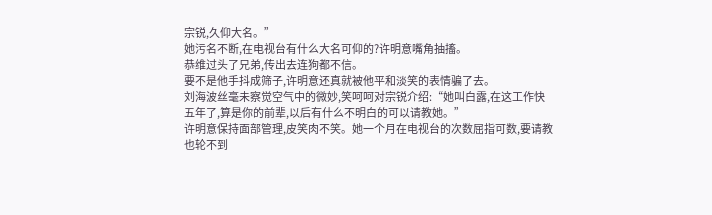宗锐,久仰大名。”
她污名不断,在电视台有什么大名可仰的?许明意嘴角抽搐。
恭维过头了兄弟,传出去连狗都不信。
要不是他手抖成筛子,许明意还真就被他平和淡笑的表情骗了去。
刘海波丝毫未察觉空气中的微妙,笑呵呵对宗锐介绍:“她叫白露,在这工作快五年了,算是你的前辈,以后有什么不明白的可以请教她。”
许明意保持面部管理,皮笑肉不笑。她一个月在电视台的次数屈指可数,要请教也轮不到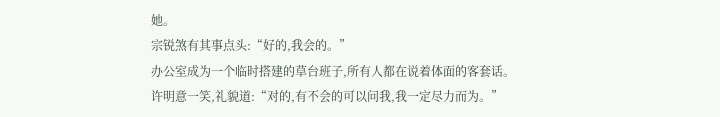她。
宗锐煞有其事点头:“好的,我会的。”
办公室成为一个临时搭建的草台班子,所有人都在说着体面的客套话。
许明意一笑,礼貌道:“对的,有不会的可以问我,我一定尽力而为。”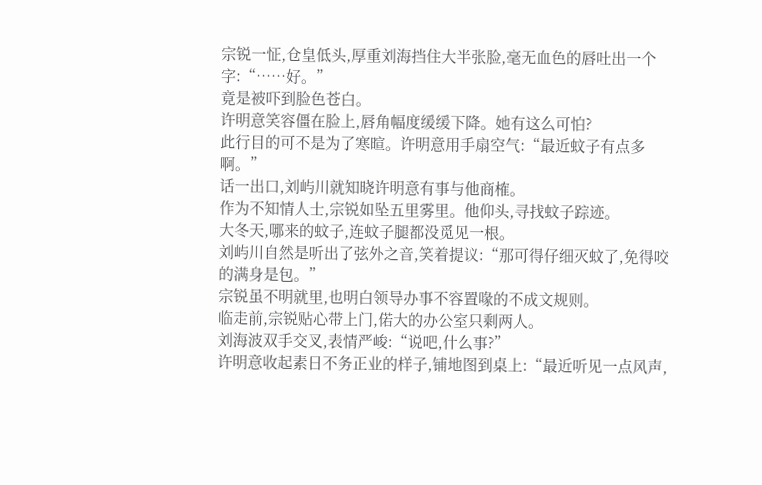宗锐一怔,仓皇低头,厚重刘海挡住大半张脸,毫无血色的唇吐出一个字:“……好。”
竟是被吓到脸色苍白。
许明意笑容僵在脸上,唇角幅度缓缓下降。她有这么可怕?
此行目的可不是为了寒暄。许明意用手扇空气:“最近蚊子有点多啊。”
话一出口,刘屿川就知晓许明意有事与他商榷。
作为不知情人士,宗锐如坠五里雾里。他仰头,寻找蚊子踪迹。
大冬天,哪来的蚊子,连蚊子腿都没觅见一根。
刘屿川自然是听出了弦外之音,笑着提议:“那可得仔细灭蚊了,免得咬的满身是包。”
宗锐虽不明就里,也明白领导办事不容置喙的不成文规则。
临走前,宗锐贴心带上门,偌大的办公室只剩两人。
刘海波双手交叉,表情严峻:“说吧,什么事?”
许明意收起素日不务正业的样子,铺地图到桌上:“最近听见一点风声,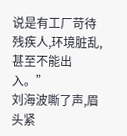说是有工厂苛待残疾人,环境脏乱,甚至不能出入。”
刘海波嘶了声,眉头紧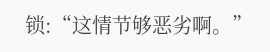锁:“这情节够恶劣啊。”